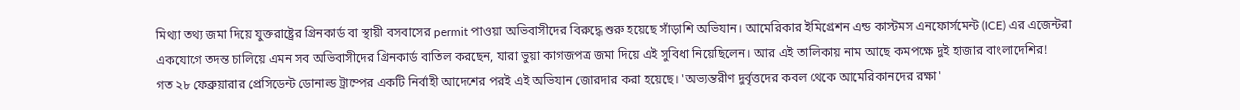মিথ্যা তথ্য জমা দিয়ে যুক্তরাষ্ট্রের গ্রিনকার্ড বা স্থায়ী বসবাসের permit পাওয়া অভিবাসীদের বিরুদ্ধে শুরু হয়েছে সাঁড়াশি অভিযান। আমেরিকার ইমিগ্রেশন এন্ড কাস্টমস এনফোর্সমেন্ট (ICE) এর এজেন্টরা একযোগে তদন্ত চালিয়ে এমন সব অভিবাসীদের গ্রিনকার্ড বাতিল করছেন, যারা ভুয়া কাগজপত্র জমা দিয়ে এই সুবিধা নিয়েছিলেন। আর এই তালিকায় নাম আছে কমপক্ষে দুই হাজার বাংলাদেশির!
গত ২৮ ফেব্রুয়ারার প্রেসিডেন্ট ডোনাল্ড ট্রাম্পের একটি নির্বাহী আদেশের পরই এই অভিযান জোরদার করা হয়েছে। 'অভ্যন্তরীণ দুর্বৃত্তদের কবল থেকে আমেরিকানদের রক্ষা'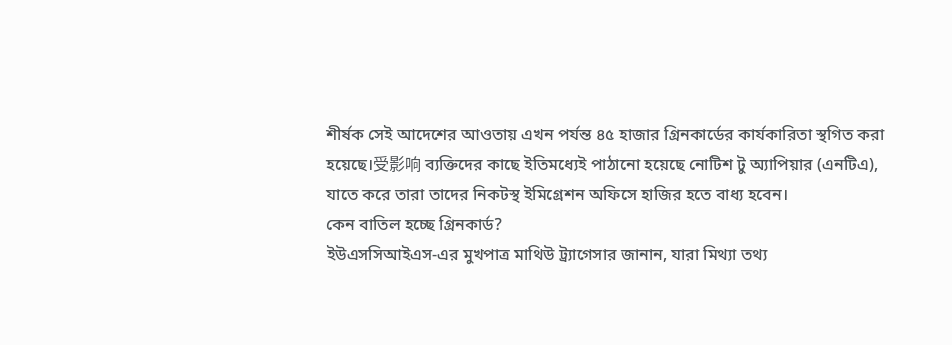শীর্ষক সেই আদেশের আওতায় এখন পর্যন্ত ৪৫ হাজার গ্রিনকার্ডের কার্যকারিতা স্থগিত করা হয়েছে।受影响 ব্যক্তিদের কাছে ইতিমধ্যেই পাঠানো হয়েছে নোটিশ টু অ্যাপিয়ার (এনটিএ), যাতে করে তারা তাদের নিকটস্থ ইমিগ্রেশন অফিসে হাজির হতে বাধ্য হবেন।
কেন বাতিল হচ্ছে গ্রিনকার্ড?
ইউএসসিআইএস-এর মুখপাত্র মাথিউ ট্র্যাগেসার জানান, যারা মিথ্যা তথ্য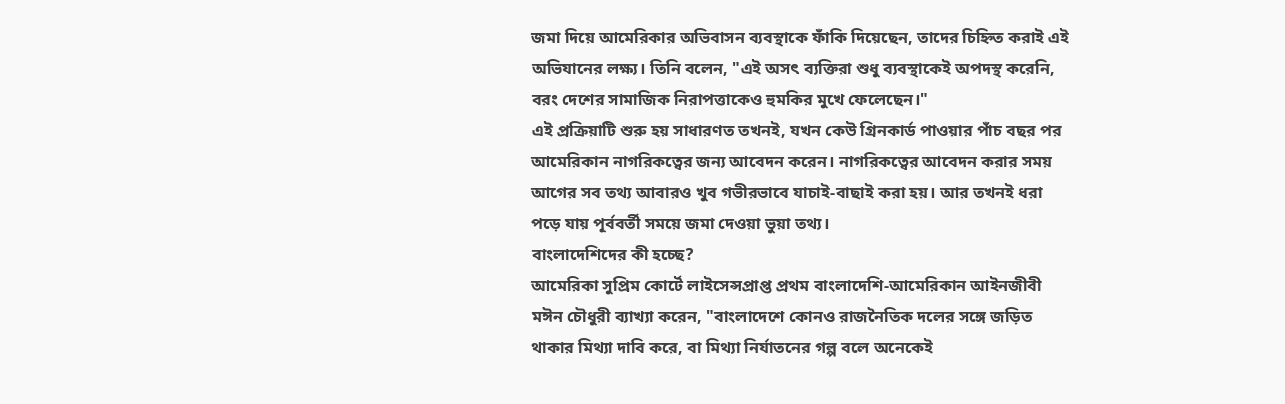জমা দিয়ে আমেরিকার অভিবাসন ব্যবস্থাকে ফাঁকি দিয়েছেন, তাদের চিহ্নিত করাই এই অভিযানের লক্ষ্য। তিনি বলেন, "এই অসৎ ব্যক্তিরা শুধু ব্যবস্থাকেই অপদস্থ করেনি, বরং দেশের সামাজিক নিরাপত্তাকেও হুমকির মুখে ফেলেছেন।"
এই প্রক্রিয়াটি শুরু হয় সাধারণত তখনই, যখন কেউ গ্রিনকার্ড পাওয়ার পাঁচ বছর পর আমেরিকান নাগরিকত্বের জন্য আবেদন করেন। নাগরিকত্বের আবেদন করার সময় আগের সব তথ্য আবারও খুব গভীরভাবে যাচাই-বাছাই করা হয়। আর তখনই ধরা পড়ে যায় পূর্ববর্তী সময়ে জমা দেওয়া ভুয়া তথ্য।
বাংলাদেশিদের কী হচ্ছে?
আমেরিকা সুপ্রিম কোর্টে লাইসেন্সপ্রাপ্ত প্রথম বাংলাদেশি-আমেরিকান আইনজীবী মঈন চৌধুরী ব্যাখ্যা করেন, "বাংলাদেশে কোনও রাজনৈতিক দলের সঙ্গে জড়িত থাকার মিথ্যা দাবি করে, বা মিথ্যা নির্যাতনের গল্প বলে অনেকেই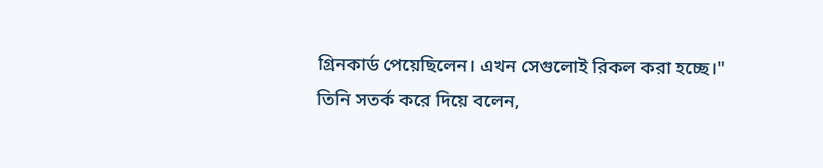গ্রিনকার্ড পেয়েছিলেন। এখন সেগুলোই রিকল করা হচ্ছে।"
তিনি সতর্ক করে দিয়ে বলেন,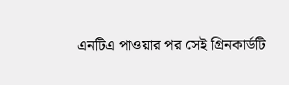এনটিএ পাওয়ার পর সেই গ্রিনকার্ডটি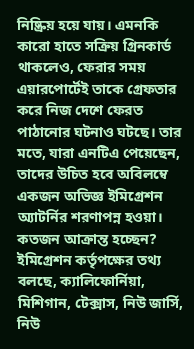নিষ্ক্রিয় হয়ে যায়। এমনকি কারো হাতে সক্রিয় গ্রিনকার্ড থাকলেও, ফেরার সময় এয়ারপোর্টেই তাকে গ্রেফতার করে নিজ দেশে ফেরত পাঠানোর ঘটনাও ঘটছে। তার মতে, যারা এনটিএ পেয়েছেন, তাদের উচিত হবে অবিলম্বে একজন অভিজ্ঞ ইমিগ্রেশন অ্যাটর্নির শরণাপন্ন হওয়া।
কতজন আক্রান্ত হচ্ছেন?
ইমিগ্রেশন কর্তৃপক্ষের তথ্য বলছে, ক্যালিফোর্নিয়া, মিশিগান, টেক্সাস, নিউ জার্সি, নিউ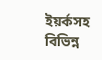ইয়র্কসহ বিভিন্ন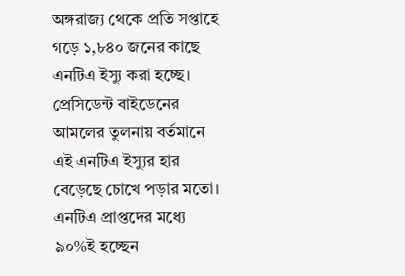অঙ্গরাজ্য থেকে প্রতি সপ্তাহে গড়ে ১,৮৪০ জনের কাছে এনটিএ ইস্যু করা হচ্ছে। প্রেসিডেন্ট বাইডেনের আমলের তুলনায় বর্তমানে এই এনটিএ ইস্যুর হার বেড়েছে চোখে পড়ার মতো। এনটিএ প্রাপ্তদের মধ্যে ৯০%ই হচ্ছেন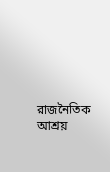রাজনৈতিক আশ্রয়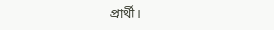প্রার্থী।